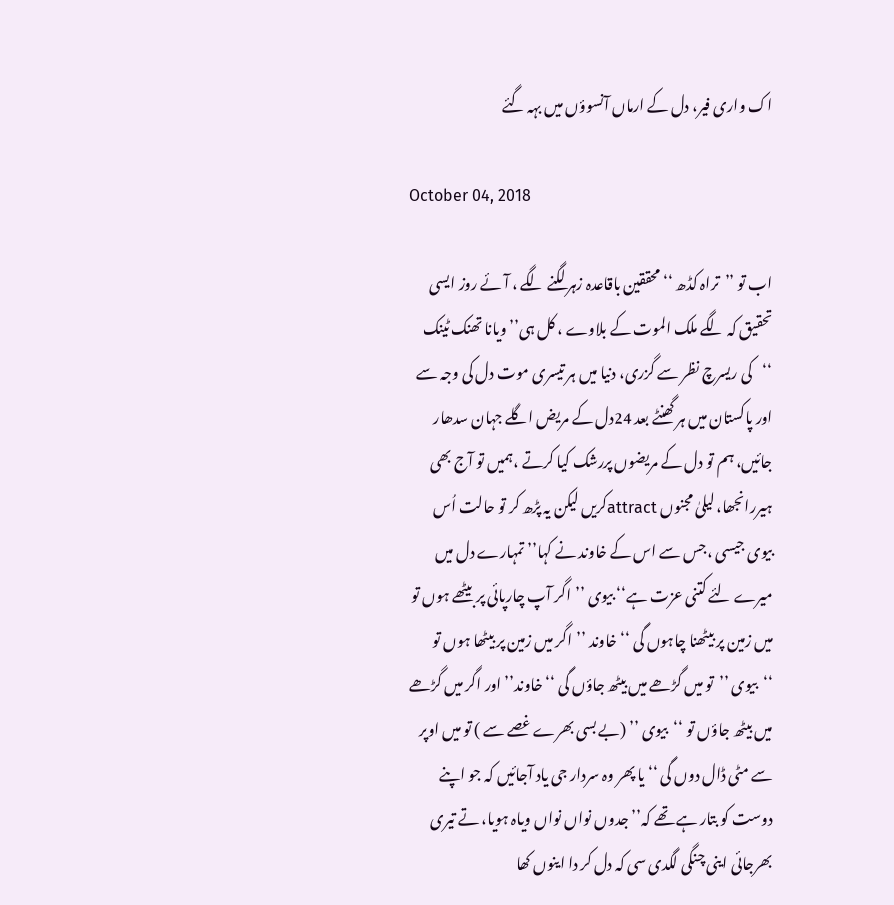اک واری فیر، دل کے ارماں آنسوؤں میں بہہ گئے

October 04, 2018

اب تو ’’تراہ کڈھ ‘‘محققین باقاعدہ زہر لگنے لگے ، آئے روز ایسی تحقیق کہ لگے ملک الموت کے بلاوے ، کل ہی’’ ویانا تھنک ٹینک ‘‘کی ریسرچ نظر سے گزری، دنیا میں ہر تیسری موت دل کی وجہ سے اور پاکستان میں ہر گھنٹے بعد 24دل کے مریض اگلے جہان سدھار جائیں، ہم تو دل کے مریضوں پررشک کیا کرتے ،ہمیں تو آج بھی ہیررانجھا، لیلیٰ مجنوں attractکریں لیکن یہ پڑھ کر تو حالت اُس بیوی جیسی ،جس سے اس کے خاوند نے کہا’’ تمہارے دل میں میرے لئے کتنی عزت ہے‘‘ بیوی ’’اگر آپ چارپائی پر بیٹھے ہوں تو میں زمین پر بیٹھنا چاہوں گی ‘‘خاوند ’’اگر میں زمین پر بیٹھا ہوں تو ‘‘بیوی ’’تو میں گڑھے میں بیٹھ جاؤں گی ‘‘ خاوند’’ اور اگر میں گڑھے میں بیٹھ جاؤں تو ‘‘بیوی ’’ (بے بسی بھرے غصے سے ) تو میں اوپر سے مٹی ڈال دوں گی ‘‘ یا پھر وہ سردار جی یاد آجائیں کہ جو اپنے دوست کو بتار ہے تھے کہ’’ جدوں نواں نواں ویاہ ہویا، تے تیری بھرجائی اینی چنگی لگدی سی کہ دل کر دا اینوں کھا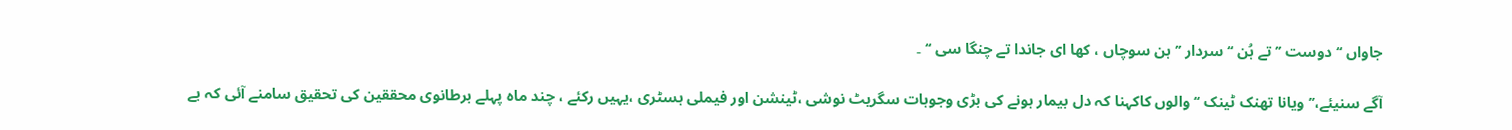جاواں ‘‘دوست ’’ تے ہُن ‘‘ سردار ’’ ہن سوچاں ، کھا ای جاندا تے چنگا سی ‘‘ ۔

آگے سنیئے،’’ ویانا تھنک ٹینک ‘‘والوں کاکہنا کہ دل بیمار ہونے کی بڑی وجوہات سگریٹ نوشی ،ٹینشن اور فیملی ہسٹری ،یہیں رکئے ، چند ماہ پہلے برطانوی محققین کی تحقیق سامنے آئی کہ بے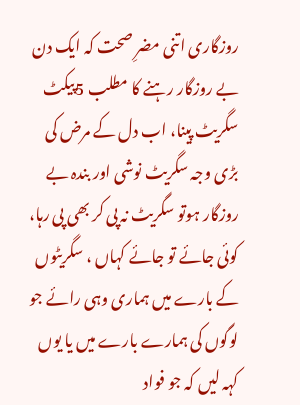روزگاری اتنی مضرِ صحت کہ ایک دن بے روزگار رہنے کا مطلب 5پیکٹ سگریٹ پینا، اب دل کے مرض کی بڑی وجہ سگریٹ نوشی اور بندہ بے روزگار ہوتو سگریٹ نہ پی کر بھی پی رہا، کوئی جائے تو جائے کہاں ، سگریٹوں کے بارے میں ہماری وہی رائے جو لوگوں کی ہمارے بارے میں یا یوں کہہ لیں کہ جو فواد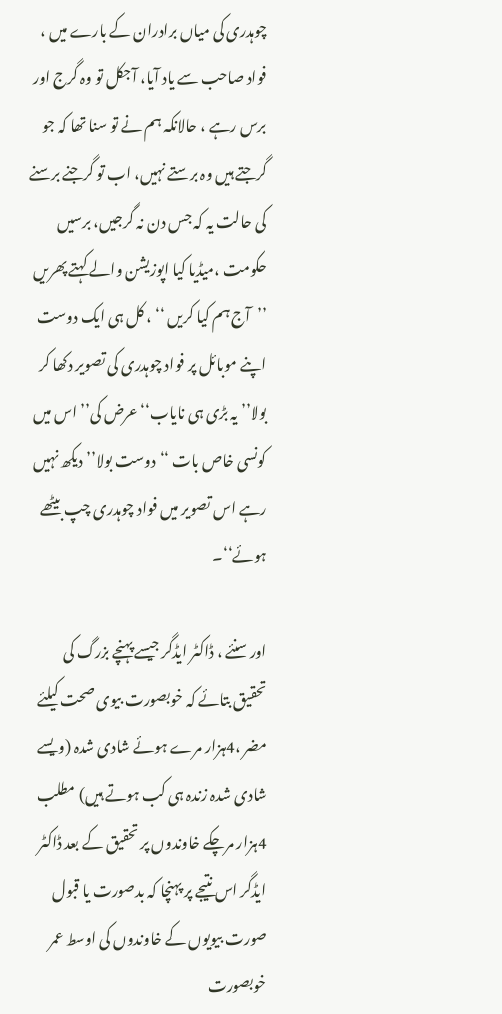چوہدری کی میاں برادران کے بارے میں ، فواد صاحب سے یاد آیا، آجکل تو وہ گرج اور برس رہے ، حالانکہ ہم نے تو سنا تھا کہ جو گرجتے ہیں وہ برستے نہیں، اب تو گرجنے برسنے کی حالت یہ کہ جس دن نہ گرجیں، برسیں حکومت ،میڈیا کیا اپوزیشن والے کہتے پھریں ’’آج ہم کیا کریں ‘‘ ، کل ہی ایک دوست اپنے موبائل پر فواد چوہدری کی تصویر دکھا کر بولا’’ یہ بڑی ہی نایاب‘‘ عرض کی’’ اس میں کونسی خاص بات ‘‘دوست بولا’’ دیکھ نہیں رہے اس تصویر میں فواد چوہدری چپ بیٹھے ہوئے‘‘۔

اور سنئے ، ڈاکٹر ایڈگر جیسے پہنچے بزرگ کی تحقیق بتائے کہ خوبصورت بیوی صحت کیلئے مضر ،4ہزار مرے ہوئے شادی شدہ (ویسے شادی شدہ زندہ ہی کب ہوتے ہیں) مطلب 4ہزار مرچکے خاوندوں پر تحقیق کے بعد ڈاکٹر ایڈگر اس نتیجے پر پہنچا کہ بدصورت یا قبول صورت بیویوں کے خاوندوں کی اوسط عمر خوبصورت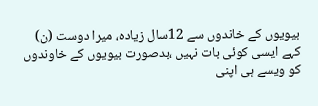بیویوں کے خاندوں سے 12سال زیادہ، میرا دوست (ن) کہے ایسی کوئی بات نہیں ،بدصورت بیویوں کے خاوندوں کو ویسے ہی اپنی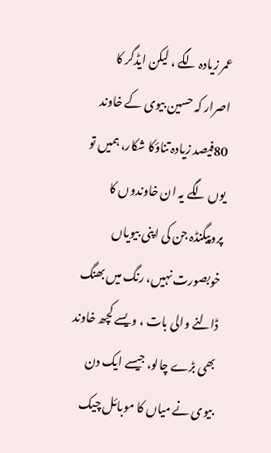عمر زیادہ لگے ، لیکن ایڈگر کا اصرار کہ حسین بیوی کے خاوند 80فیصد زیادہ تناؤکا شکار، ہمیں تو یوں لگے یہ ان خاوندوں کا پروپیگنڈہ جن کی اپنی بیویاں خوبصورت نہیں، رنگ میں بھنگ ڈالنے والی بات ، ویسے کچھ خاوند بھی بڑے چالو، جیسے ایک دن بیوی نے میاں کا موبائل چیک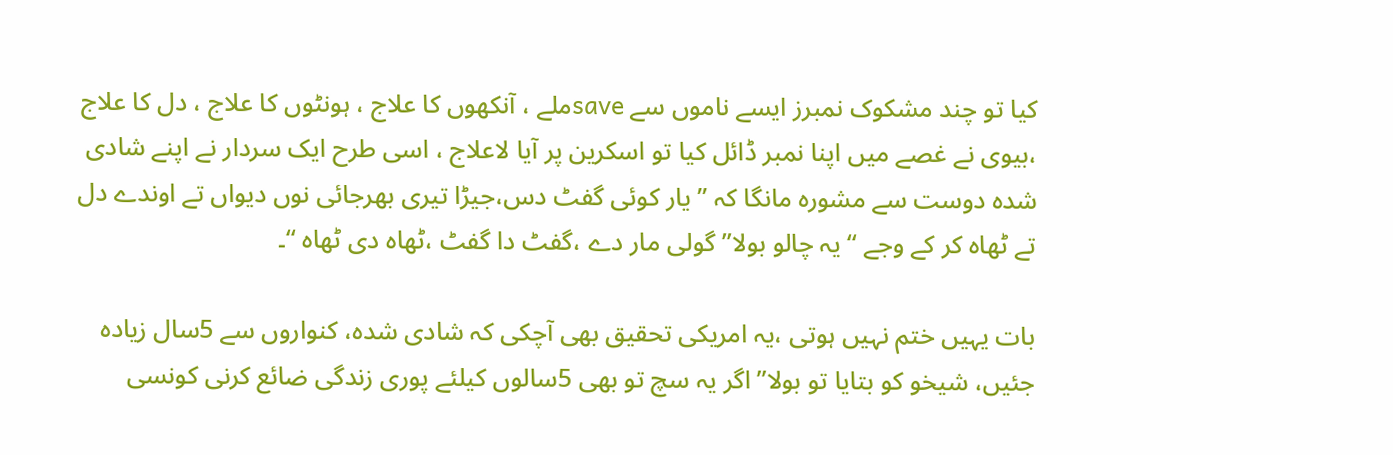کیا تو چند مشکوک نمبرز ایسے ناموں سے saveملے ، آنکھوں کا علاج ، ہونٹوں کا علاج ، دل کا علاج ،بیوی نے غصے میں اپنا نمبر ڈائل کیا تو اسکرین پر آیا لاعلاج ، اسی طرح ایک سردار نے اپنے شادی شدہ دوست سے مشورہ مانگا کہ ’’ یار کوئی گفٹ دس،جیڑا تیری بھرجائی نوں دیواں تے اوندے دل تے ٹھاہ کر کے وجے ‘‘یہ چالو بولا’’ گولی مار دے ،گفٹ دا گفٹ ،ٹھاہ دی ٹھاہ ‘‘۔

بات یہیں ختم نہیں ہوتی ،یہ امریکی تحقیق بھی آچکی کہ شادی شدہ، کنواروں سے 5سال زیادہ جئیں، شیخو کو بتایا تو بولا’’ اگر یہ سچ تو بھی 5سالوں کیلئے پوری زندگی ضائع کرنی کونسی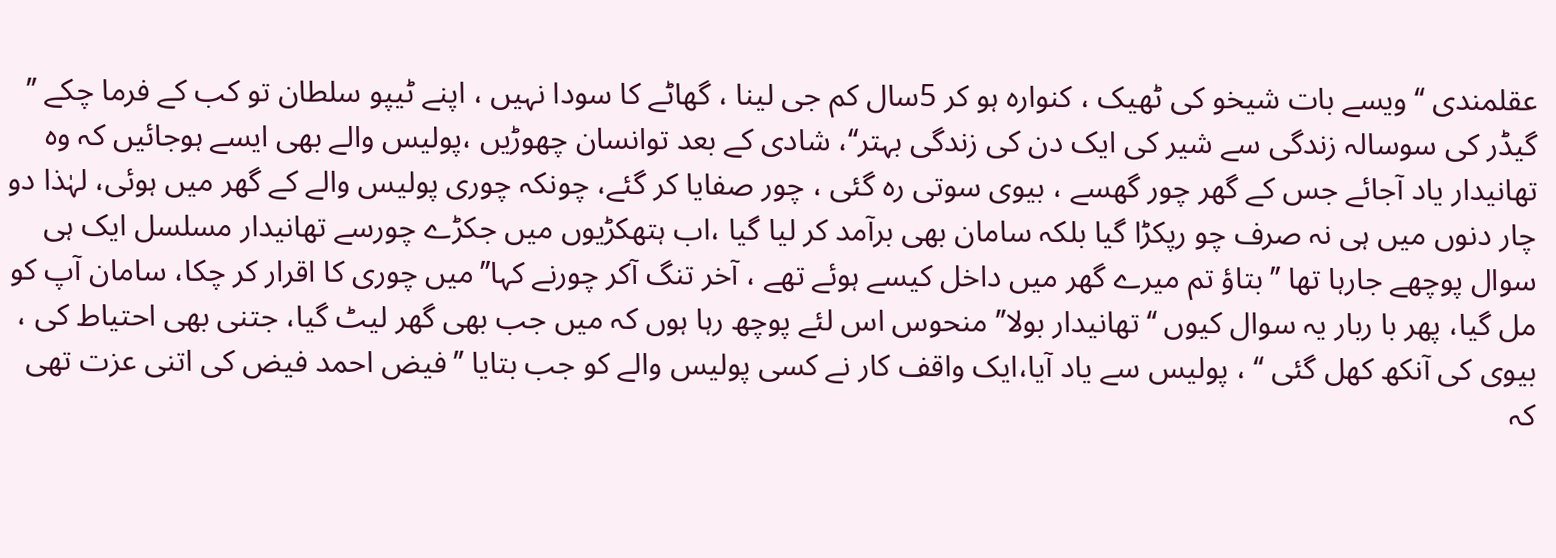عقلمندی ‘‘ ویسے بات شیخو کی ٹھیک ، کنوارہ ہو کر 5سال کم جی لینا ، گھاٹے کا سودا نہیں ، اپنے ٹیپو سلطان تو کب کے فرما چکے ’’ گیڈر کی سوسالہ زندگی سے شیر کی ایک دن کی زندگی بہتر‘‘، شادی کے بعد توانسان چھوڑیں ،پولیس والے بھی ایسے ہوجائیں کہ وہ تھانیدار یاد آجائے جس کے گھر چور گھسے ، بیوی سوتی رہ گئی ، چور صفایا کر گئے، چونکہ چوری پولیس والے کے گھر میں ہوئی، لہٰذا دو چار دنوں میں ہی نہ صرف چو رپکڑا گیا بلکہ سامان بھی برآمد کر لیا گیا ،اب ہتھکڑیوں میں جکڑے چورسے تھانیدار مسلسل ایک ہی سوال پوچھے جارہا تھا ’’بتاؤ تم میرے گھر میں داخل کیسے ہوئے تھے ، آخر تنگ آکر چورنے کہا’’میں چوری کا اقرار کر چکا، سامان آپ کو مل گیا، پھر با ربار یہ سوال کیوں ‘‘تھانیدار بولا’’ منحوس اس لئے پوچھ رہا ہوں کہ میں جب بھی گھر لیٹ گیا، جتنی بھی احتیاط کی ، بیوی کی آنکھ کھل گئی ‘‘ ، پولیس سے یاد آیا،ایک واقف کار نے کسی پولیس والے کو جب بتایا ’’فیض احمد فیض کی اتنی عزت تھی کہ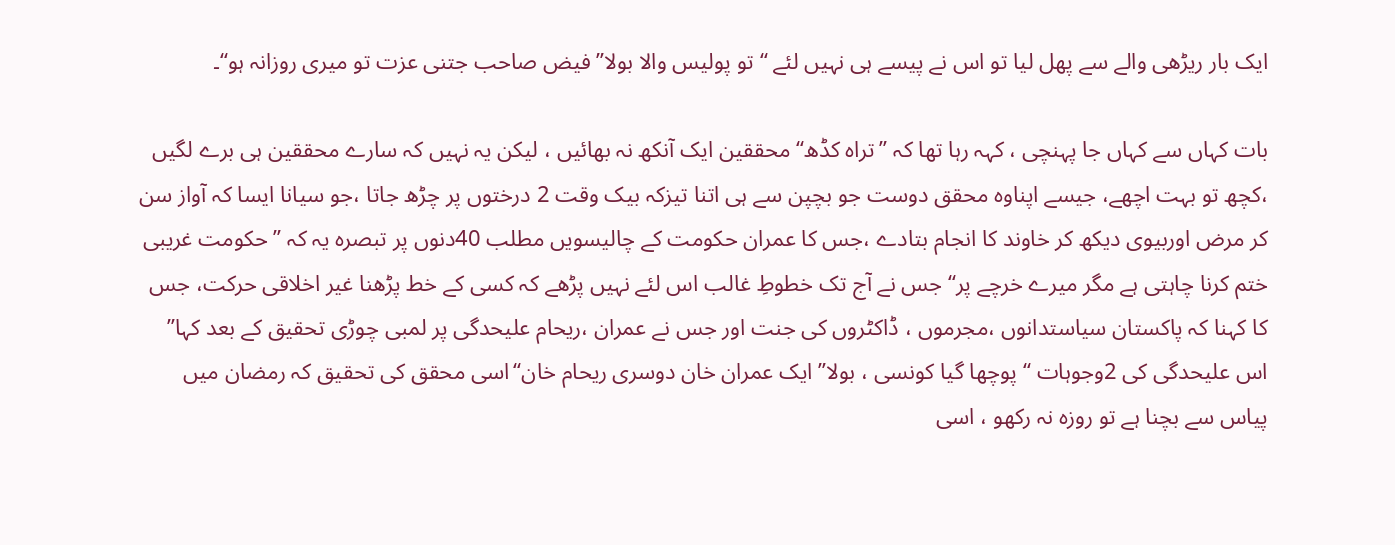ایک بار ریڑھی والے سے پھل لیا تو اس نے پیسے ہی نہیں لئے ‘‘تو پولیس والا بولا’’فیض صاحب جتنی عزت تو میری روزانہ ہو‘‘۔

بات کہاں سے کہاں جا پہنچی ، کہہ رہا تھا کہ ’’تراہ کڈھ‘‘ محققین ایک آنکھ نہ بھائیں ، لیکن یہ نہیں کہ سارے محققین ہی برے لگیں ،کچھ تو بہت اچھے، جیسے اپناوہ محقق دوست جو بچپن سے ہی اتنا تیزکہ بیک وقت 2 درختوں پر چڑھ جاتا ،جو سیانا ایسا کہ آواز سن کر مرض اوربیوی دیکھ کر خاوند کا انجام بتادے ،جس کا عمران حکومت کے چالیسویں مطلب 40دنوں پر تبصرہ یہ کہ ’’حکومت غریبی ختم کرنا چاہتی ہے مگر میرے خرچے پر‘‘ جس نے آج تک خطوطِ غالب اس لئے نہیں پڑھے کہ کسی کے خط پڑھنا غیر اخلاقی حرکت، جس کا کہنا کہ پاکستان سیاستدانوں ،مجرموں ، ڈاکٹروں کی جنت اور جس نے عمران ،ریحام علیحدگی پر لمبی چوڑی تحقیق کے بعد کہا’’ اس علیحدگی کی 2وجوہات ‘‘پوچھا گیا کونسی ، بولا’’ ایک عمران خان دوسری ریحام خان‘‘اسی محقق کی تحقیق کہ رمضان میں پیاس سے بچنا ہے تو روزہ نہ رکھو ، اسی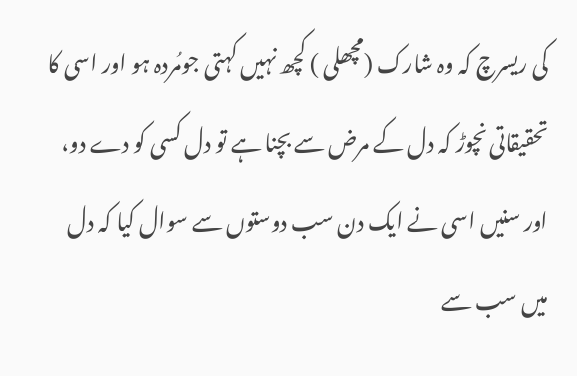کی ریسرچ کہ وہ شارک (مچھلی ) کچھ نہیں کہتی جومُردہ ہو اور اسی کا تحقیقاتی نچوڑ کہ دل کے مرض سے بچنا ہے تو دل کسی کو دے دو، اور سنیں اسی نے ایک دن سب دوستوں سے سوال کیا کہ دل میں سب سے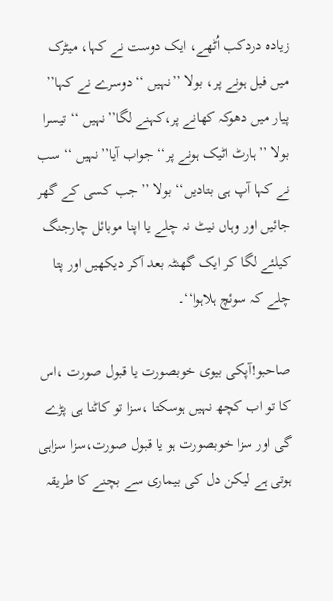زیادہ دردکب اُٹھے، ایک دوست نے کہا، میٹرک میں فیل ہونے پر، بولا ’’نہیں ‘‘دوسرے نے کہا’’ پیار میں دھوکہ کھانے پر،کہنے لگا’’نہیں ‘‘ تیسرا بولا ’’ہارٹ اٹیک ہونے پر‘‘ جواب آیا’’نہیں ‘‘ سب نے کہا آپ ہی بتادیں‘‘ بولا ’’جب کسی کے گھر جائیں اور وہاں نیٹ نہ چلے یا اپنا موبائل چارجنگ کیلئے لگا کر ایک گھنٹہ بعد آکر دیکھیں اور پتا چلے کہ سوئچ ہلاہوا‘‘۔

صاحبو!آپکی بیوی خوبصورت یا قبول صورت ،اس کا تو اب کچھ نہیں ہوسکتا ،سزا تو کاٹنا ہی پڑے گی اور سزا خوبصورت ہو یا قبول صورت،سزا سزاہی ہوتی ہے لیکن دل کی بیماری سے بچنے کا طریقہ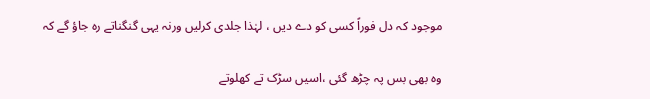موجود کہ دل فوراً کسی کو دے دیں ، لہٰذا جلدی کرلیں ورنہ یہی گنگناتے رہ جاؤ گے کہ

وہ بھی بس پہ چڑھ گئی ،اسیں سڑک تے کھلوتے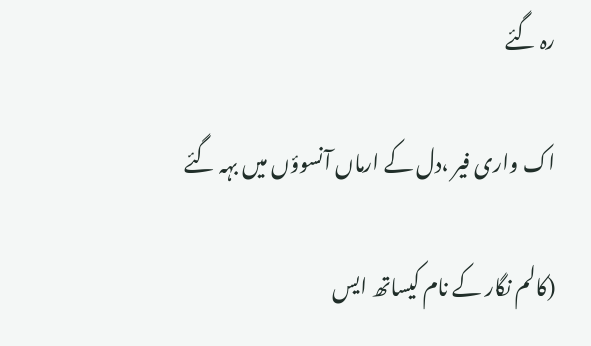رہ گئے

اک واری فیر ،دل کے ارماں آنسوؤں میں بہہ گئے

(کالم نگار کے نام کیساتھ ایس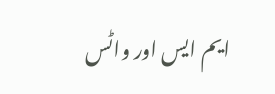ایم ایس اور واٹس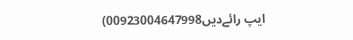ایپ رائےدیں00923004647998)